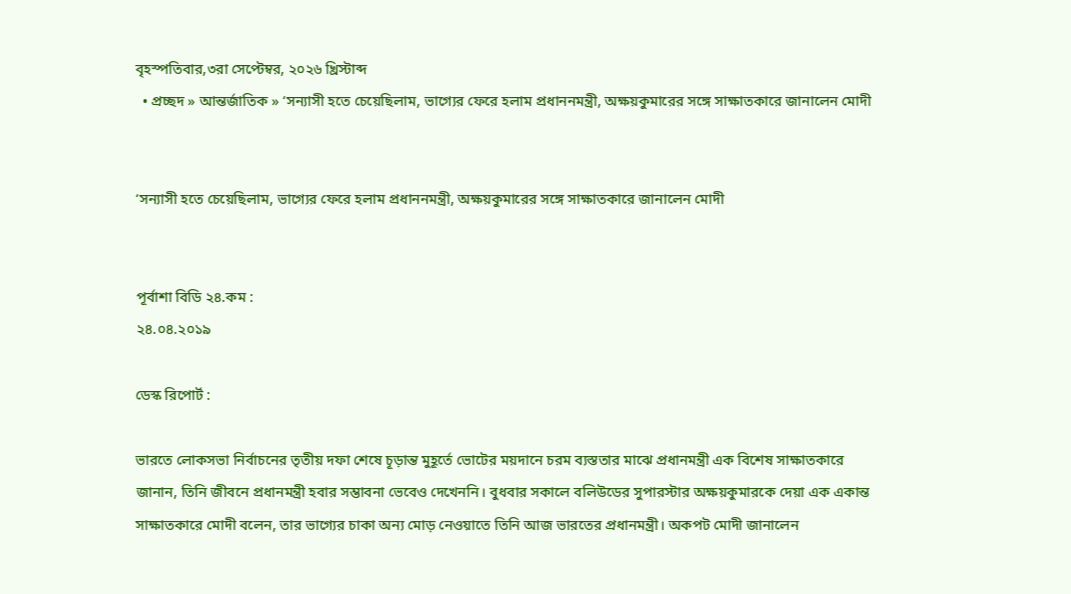বৃহস্পতিবার,৩রা সেপ্টেম্বর, ২০২৬ খ্রিস্টাব্দ
  • প্রচ্ছদ » আন্তর্জাতিক » ‘সন্যাসী হতে চেয়েছিলাম, ভাগ্যের ফেরে হলাম প্রধাননমন্ত্রী, অক্ষয়কুমারের সঙ্গে সাক্ষাতকারে জানালেন মোদী


‘সন্যাসী হতে চেয়েছিলাম, ভাগ্যের ফেরে হলাম প্রধাননমন্ত্রী, অক্ষয়কুমারের সঙ্গে সাক্ষাতকারে জানালেন মোদী


পূর্বাশা বিডি ২৪.কম :
২৪.০৪.২০১৯

ডেস্ক রিপোর্ট :

ভারতে লোকসভা নির্বাচনের তৃতীয় দফা শেষে চূড়ান্ত মুহূর্তে ভোটের ময়দানে চরম ব্যস্ততার মাঝে প্রধানমন্ত্রী এক বিশেষ সাক্ষাতকারে জানান, তিনি জীবনে প্রধানমন্ত্রী হবার সম্ভাবনা ভেবেও দেখেননি। বুধবার সকালে বলিউডের সুপারস্টার অক্ষয়কুমারকে দেয়া এক একান্ত সাক্ষাতকারে মোদী বলেন, তার ভাগ্যের চাকা অন্য মোড় নেওয়াতে তিনি আজ ভারতের প্রধানমন্ত্রী। অকপট মোদী জানালেন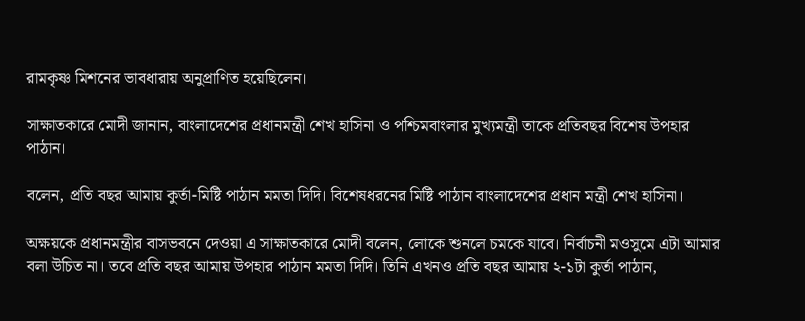রামকৃষ্ণ মিশনের ভাবধারায় অনুপ্রাণিত হয়েছিলেন।

সাক্ষাতকারে মোদী জানান, বাংলাদেশের প্রধানমন্ত্রী শেখ হাসিনা ও পশ্চিমবাংলার মুখ্যমন্ত্রী তাকে প্রতিবছর বিশেষ উপহার পাঠান।

বলেন, প্রতি বছর আমায় কুর্তা-মিষ্টি পাঠান মমতা দিদি। বিশেষধরনের মিষ্টি পাঠান বাংলাদেশের প্রধান মন্ত্রী শেখ হাসিনা।

অক্ষয়কে প্রধানমন্ত্রীর বাসভবনে দেওয়া এ সাক্ষাতকারে মোদী বলেন, লোকে শুনলে চমকে যাবে। নির্বাচনী মওসুমে এটা আমার বলা উচিত না। তবে প্রতি বছর আমায় উপহার পাঠান মমতা দিদি। তিনি এখনও প্রতি বছর আমায় ২-১টা কুর্তা পাঠান,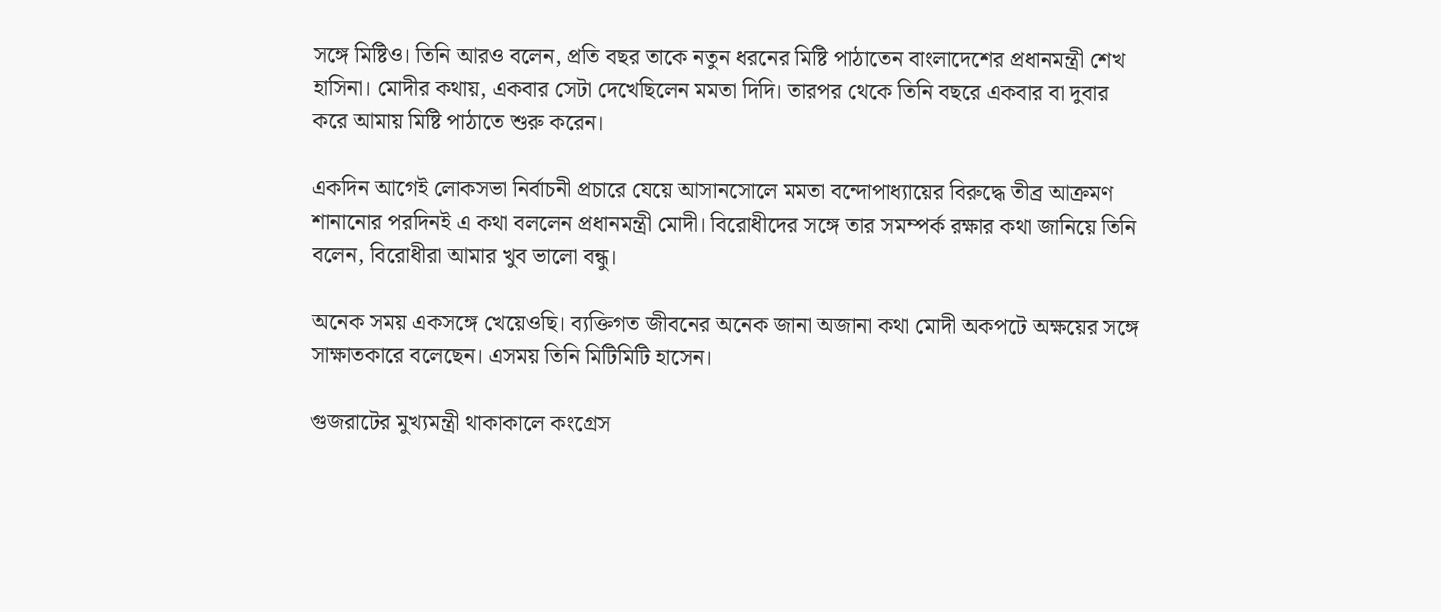সঙ্গে মিষ্টিও। তিনি আরও বলেন, প্রতি বছর তাকে নতুন ধরনের মিষ্টি পাঠাতেন বাংলাদেশের প্রধানমন্ত্রী শেখ হাসিনা। মোদীর কথায়, একবার সেটা দেখেছিলেন মমতা দিদি। তারপর থেকে তিনি বছরে একবার বা দুবার করে আমায় মিষ্টি পাঠাতে শুরু করেন।

একদিন আগেই লোকসভা নির্বাচনী প্রচারে যেয়ে আসানসোলে মমতা বন্দোপাধ্যায়ের বিরুদ্ধে তীব্র আক্রমণ শানানোর পরদিনই এ কথা বললেন প্রধানমন্ত্রী মোদী। বিরোধীদের সঙ্গে তার সমম্পর্ক রক্ষার কথা জানিয়ে তিনি বলেন, বিরোধীরা আমার খুব ভালো বন্ধু।

অনেক সময় একসঙ্গে খেয়েওছি। ব্যক্তিগত জীবনের অনেক জানা অজানা কথা মোদী অকপটে অক্ষয়ের সঙ্গে সাক্ষাতকারে বলেছেন। এসময় তিনি মিটিমিটি হাসেন।

গুজরাটের মুখ্যমন্ত্রী থাকাকালে কংগ্রেস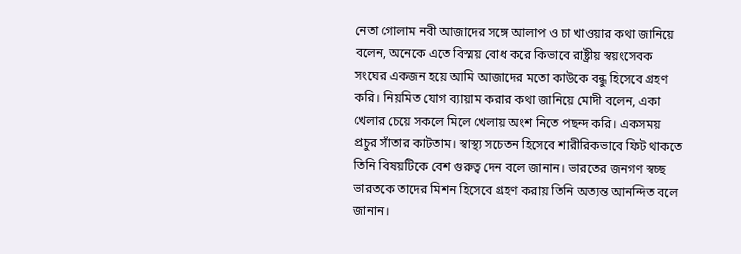নেতা গোলাম নবী আজাদের সঙ্গে আলাপ ও চা খাওয়ার কথা জানিয়ে বলেন, অনেকে এতে বিস্ময় বোধ করে কিভাবে রাষ্ট্রীয় স্বয়ংসেবক সংঘের একজন হয়ে আমি আজাদের মতো কাউকে বন্ধু হিসেবে গ্রহণ করি। নিয়মিত যোগ ব্যায়াম করার কথা জানিয়ে মোদী বলেন, একা খেলার চেয়ে সকলে মিলে খেলায় অংশ নিতে পছন্দ করি। একসময় প্রচুর সাঁতার কাটতাম। স্বাস্থ্য সচেতন হিসেবে শারীরিকভাবে ফিট থাকতে তিনি বিষয়টিকে বেশ গুরুত্ব দেন বলে জানান। ভারতের জনগণ স্বচ্ছ ভারতকে তাদের মিশন হিসেবে গ্রহণ করায় তিনি অত্যন্ত আনন্দিত বলে জানান।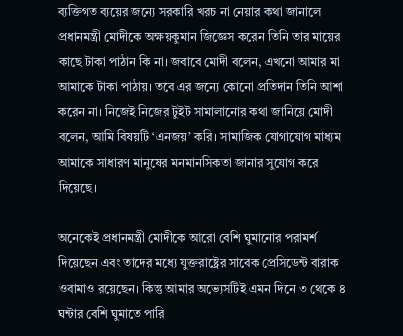ব্যক্তিগত ব্যয়ের জন্যে সরকারি খরচ না নেয়ার কথা জানালে প্রধানমন্ত্রী মোদীকে অক্ষয়কুমান জিজ্ঞেস করেন তিনি তার মায়ের কাছে টাকা পাঠান কি না। জবাবে মোদী বলেন, এখনো আমার মা আমাকে টাকা পাঠায়। তবে এর জন্যে কোনো প্রতিদান তিনি আশা করেন না। নিজেই নিজের টুইট সামালানোর কথা জানিয়ে মোদী বলেন, আমি বিষয়টি ‘এনজয়’ করি। সামাজিক যোগাযোগ মাধ্যম আমাকে সাধারণ মানুষের মনমানসিকতা জানার সুযোগ করে দিয়েছে।

অনেকেই প্রধানমন্ত্রী মোদীকে আরো বেশি ঘুমানোর পরামর্শ দিয়েছেন এবং তাদের মধ্যে যুক্তরাষ্ট্রের সাবেক প্রেসিডেন্ট বারাক ওবামাও রয়েছেন। কিন্তু আমার অভ্যেসটিই এমন দিনে ৩ থেকে ৪ ঘন্টার বেশি ঘুমাতে পারি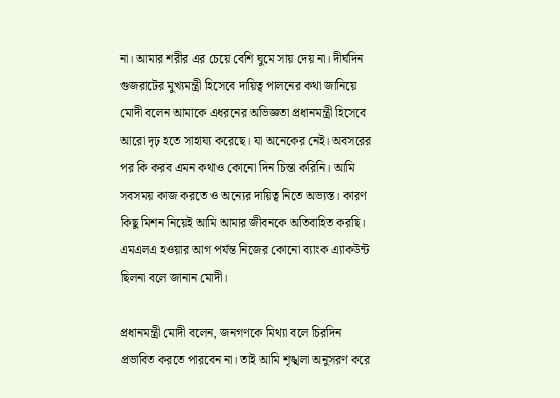না। আমার শরীর এর চেয়ে বেশি ঘুমে সায় দেয় না। দীর্ঘদিন গুজরাটের মুখ্যমন্ত্রী হিসেবে দায়িত্ব পালনের কথা জানিয়ে মোদী বলেন আমাকে এধরনের অভিজ্ঞতা প্রধানমন্ত্রী হিসেবে আরো দৃঢ় হতে সাহায্য করেছে। যা অনেকের নেই। অবসরের পর কি করব এমন কথাও কোনো দিন চিন্তা করিনি। আমি সবসময় কাজ করতে ও অন্যের দায়িত্ব নিতে অভ্যস্ত। কারণ কিছু মিশন নিয়েই আমি আমার জীবনকে অতিবাহিত করছি। এমএলএ হওয়ার আগ পর্যন্ত নিজের কোনো ব্যাংক এ্যাকউন্ট ছিলনা বলে জানান মোদী।

প্রধানমন্ত্রী মোদী বলেন, জনগণকে মিথ্যা বলে চিরদিন প্রভাবিত করতে পারবেন না। তাই আমি শৃঙ্খলা অনুসরণ করে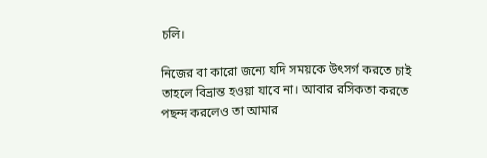চলি।

নিজের বা কারো জন্যে যদি সময়কে উৎসর্গ করতে চাই তাহলে বিভ্রান্ত হওয়া যাবে না। আবার রসিকতা করতে পছন্দ করলেও তা আমার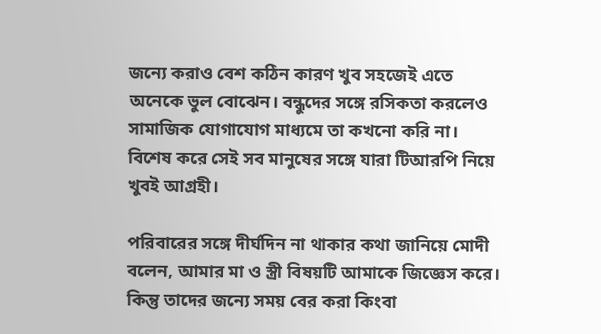জন্যে করাও বেশ কঠিন কারণ খুব সহজেই এতে অনেকে ভুল বোঝেন। বন্ধুদের সঙ্গে রসিকতা করলেও সামাজিক যোগাযোগ মাধ্যমে তা কখনো করি না। বিশেষ করে সেই সব মানুষের সঙ্গে যারা টিআরপি নিয়ে খুবই আগ্রহী।

পরিবারের সঙ্গে দীর্ঘদিন না থাকার কথা জানিয়ে মোদী বলেন, আমার মা ও স্ত্রী বিষয়টি আমাকে জিজ্ঞেস করে। কিন্তু তাদের জন্যে সময় বের করা কিংবা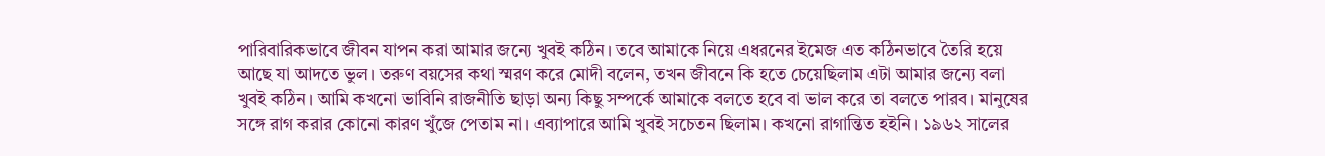পারিবারিকভাবে জীবন যাপন করা আমার জন্যে খুবই কঠিন। তবে আমাকে নিয়ে এধরনের ইমেজ এত কঠিনভাবে তৈরি হয়ে আছে যা আদতে ভুল। তরুণ বয়সের কথা স্মরণ করে মোদী বলেন, তখন জীবনে কি হতে চেয়েছিলাম এটা আমার জন্যে বলা খুবই কঠিন। আমি কখনো ভাবিনি রাজনীতি ছাড়া অন্য কিছু সম্পর্কে আমাকে বলতে হবে বা ভাল করে তা বলতে পারব। মানুষের সঙ্গে রাগ করার কোনো কারণ খুঁজে পেতাম না। এব্যাপারে আমি খুবই সচেতন ছিলাম। কখনো রাগান্তিত হইনি। ১৯৬২ সালের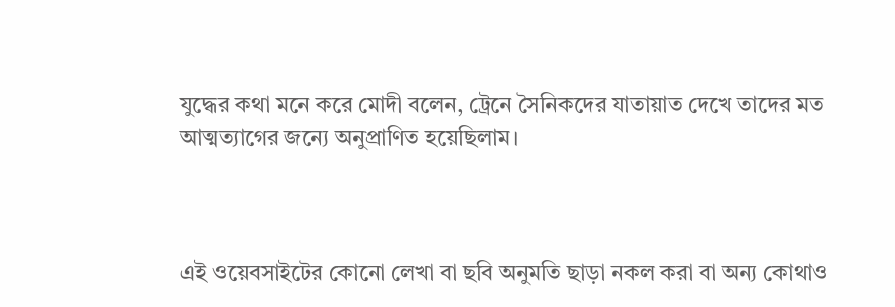যুদ্ধের কথা মনে করে মোদী বলেন, ট্রেনে সৈনিকদের যাতায়াত দেখে তাদের মত আত্মত্যাগের জন্যে অনুপ্রাণিত হয়েছিলাম।



এই ওয়েবসাইটের কোনো লেখা বা ছবি অনুমতি ছাড়া নকল করা বা অন্য কোথাও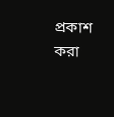প্রকাশ করা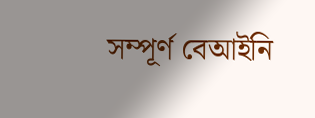সম্পূর্ণ বেআইনি